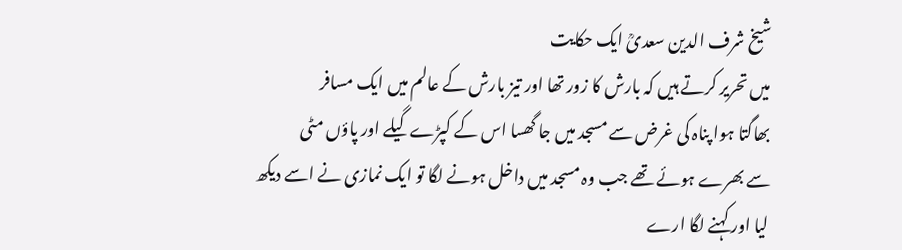شیخ شرف الدین سعدیؒ ایک حکایت
میں تحریر کرتے ہیں کہ بارش کا زور تھا اور تیز بارش کے عالم میں ایک مسافر
بھاگتا ہوا پناہ کی غرض سے مسجد میں جا گھسا اس کے کپڑے گیلے اور پاؤں مٹی
سے بھرے ہوئے تھے جب وہ مسجد میں داخل ہونے لگا تو ایک نمازی نے اسے دیکھ
لیا اور کہنے لگا ارے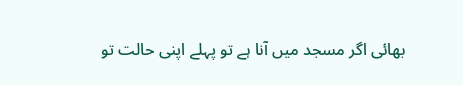بھائی اگر مسجد میں آنا ہے تو پہلے اپنی حالت تو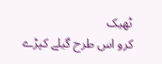ٹھیک
کرو اس طرح گیلے کپڑے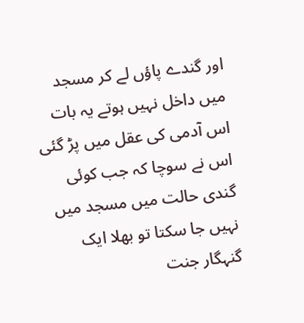اور گندے پاؤں لے کر مسجد میں داخل نہیں ہوتے یہ بات
اس آدمی کی عقل میں پڑ گئی اس نے سوچا کہ جب کوئی گندی حالت میں مسجد میں
نہیں جا سکتا تو بھلا ایک گنہگار جنت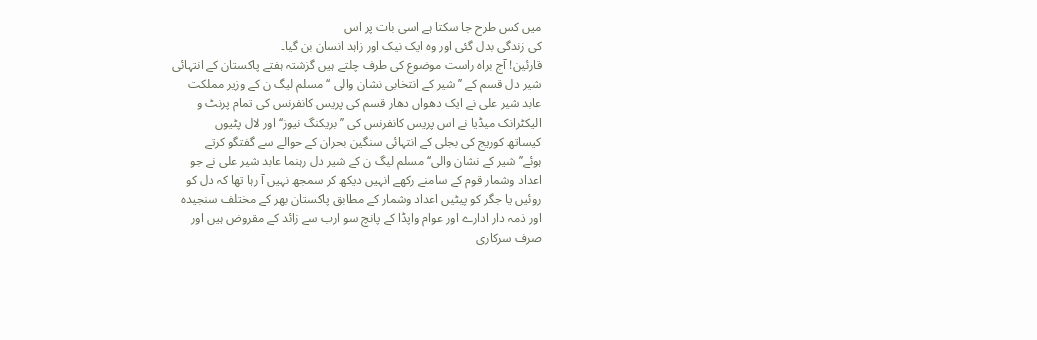میں کس طرح جا سکتا ہے اسی بات پر اس
کی زندگی بدل گئی اور وہ ایک نیک اور زاہد انسان بن گیا۔
قارئین! آج براہ راست موضوع کی طرف چلتے ہیں گزشتہ ہفتے پاکستان کے انتہائی
شیر دل قسم کے ’’شیر کے انتخابی نشان والی ‘‘ مسلم لیگ ن کے وزیر مملکت
عابد شیر علی نے ایک دھواں دھار قسم کی پریس کانفرنس کی تمام پرنٹ و
الیکٹرانک میڈیا نے اس پریس کانفرنس کی ’’بریکنگ نیوز‘‘ اور لال پٹیوں
کیساتھ کوریج کی بجلی کے انتہائی سنگین بحران کے حوالے سے گفتگو کرتے
ہوئے’’ شیر کے نشان والی‘‘ مسلم لیگ ن کے شیر دل رہنما عابد شیر علی نے جو
اعداد وشمار قوم کے سامنے رکھے انہیں دیکھ کر سمجھ نہیں آ رہا تھا کہ دل کو
روئیں یا جگر کو پیٹیں اعداد وشمار کے مطابق پاکستان بھر کے مختلف سنجیدہ
اور ذمہ دار ادارے اور عوام واپڈا کے پانچ سو ارب سے زائد کے مقروض ہیں اور
صرف سرکاری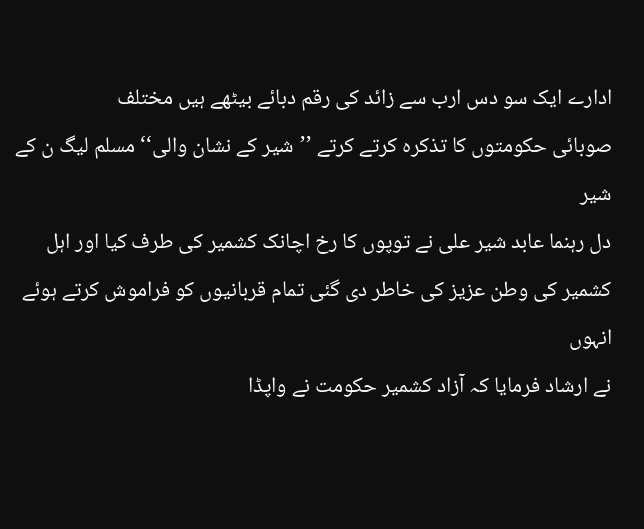ادارے ایک سو دس ارب سے زائد کی رقم دبائے بیٹھے ہیں مختلف
صوبائی حکومتوں کا تذکرہ کرتے کرتے ’’شیر کے نشان والی‘‘ مسلم لیگ ن کے شیر
دل رہنما عابد شیر علی نے توپوں کا رخ اچانک کشمیر کی طرف کیا اور اہل
کشمیر کی وطن عزیز کی خاطر دی گئی تمام قربانیوں کو فراموش کرتے ہوئے انہوں
نے ارشاد فرمایا کہ آزاد کشمیر حکومت نے واپڈا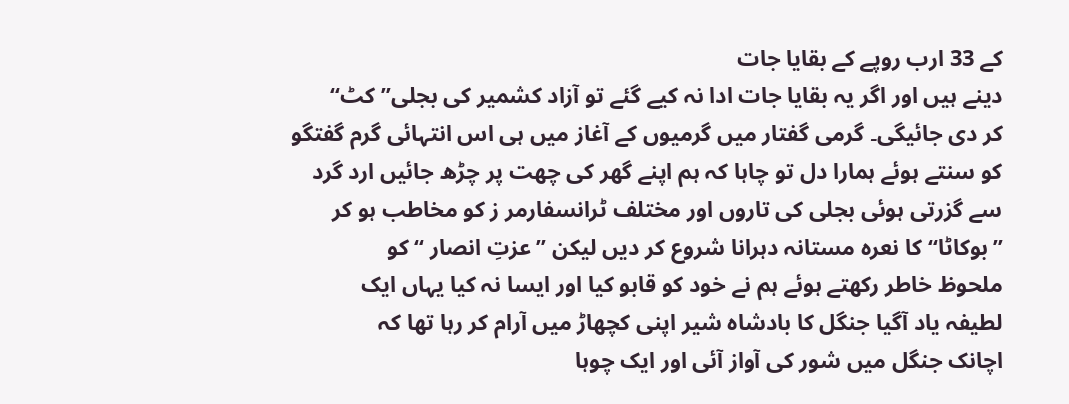کے 33 ارب روپے کے بقایا جات
دینے ہیں اور اگر یہ بقایا جات ادا نہ کیے گئے تو آزاد کشمیر کی بجلی’’کٹ‘‘
کر دی جائیگی۔ گرمی گفتار میں گرمیوں کے آغاز میں ہی اس انتہائی گرم گفتگو
کو سنتے ہوئے ہمارا دل تو چاہا کہ ہم اپنے گھر کی چھت پر چڑھ جائیں ارد گرد
سے گزرتی ہوئی بجلی کی تاروں اور مختلف ٹرانسفارمر ز کو مخاطب ہو کر
’’بوکاٹا‘‘ کا نعرہ مستانہ دہرانا شروع کر دیں لیکن ’’عزتِ انصار ‘‘ کو
ملحوظ خاطر رکھتے ہوئے ہم نے خود کو قابو کیا اور ایسا نہ کیا یہاں ایک
لطیفہ یاد آگیا جنگل کا بادشاہ شیر اپنی کچھاڑ میں آرام کر رہا تھا کہ
اچانک جنگل میں شور کی آواز آئی اور ایک چوہا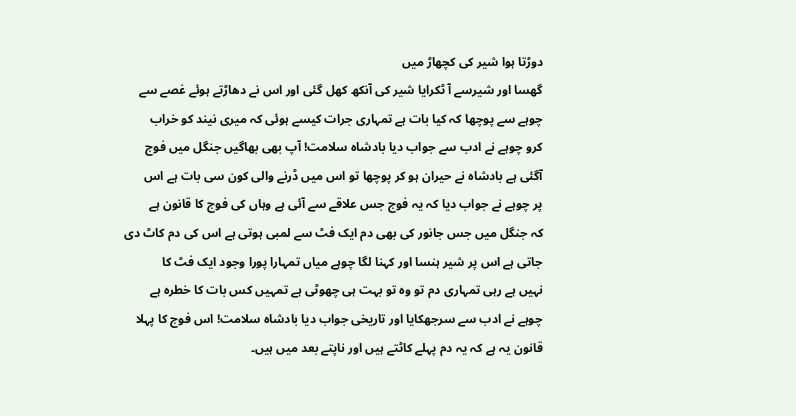دوڑتا ہوا شیر کی کچھاڑ میں
گھسا اور شیرسے آ ٹکرایا شیر کی آنکھ کھل گئی اور اس نے دھاڑتے ہوئے غصے سے
چوہے سے پوچھا کہ کیا بات ہے تمہاری جرات کیسے ہوئی کہ میری نیند کو خراب
کرو چوہے نے ادب سے جواب دیا بادشاہ سلامت! آپ بھی بھاگیں جنگل میں فوج
آگئی ہے بادشاہ نے حیران ہو کر پوچھا تو اس میں ڈرنے والی کون سی بات ہے اس
پر چوہے نے جواب دیا کہ یہ فوج جس علاقے سے آئی ہے وہاں کی فوج کا قانون ہے
کہ جنگل میں جس جانور کی بھی دم ایک فٹ سے لمبی ہوتی ہے اس کی دم کاٹ دی
جاتی ہے اس پر شیر ہنسا اور کہنا لگا چوہے میاں تمہارا پورا وجود ایک فٹ کا
نہیں ہے رہی تمہاری دم تو وہ تو بہت ہی چھوٹی ہے تمہیں کس بات کا خطرہ ہے
چوہے نے ادب سے سرجھکایا اور تاریخی جواب دیا بادشاہ سلامت! اس فوج کا پہلا
قانون یہ ہے کہ یہ دم پہلے کاٹتے ہیں اور ناپتے بعد میں ہیں۔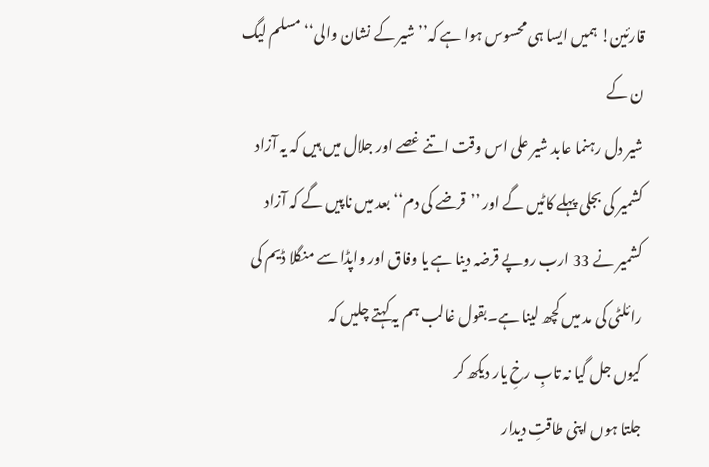قارئین! ہمیں ایسا ہی محسوس ہوا ہے کہ’’شیر کے نشان والی‘‘ مسلم لیگ ن کے
شیر دل رہنما عابد شیر علی اس وقت اتنے غصے اور جلال میں ہیں کہ یہ آزاد
کشمیر کی بجلی پہلے کاٹیں گے اور ’’قرضے کی دم‘‘ بعد میں ناپیں گے کہ آزاد
کشمیر نے 33 ارب روپے قرضہ دینا ہے یا وفاق اور واپڈا سے منگلا ڈیم کی
رائلٹی کی مد میں کچھ لینا ہے۔بقول غالب ہم یہ کہتے چلیں کہ
کیوں جل گیا نہ تابِ رخِ یار دیکھ کر
جلتا ہوں اپنی طاقتِ دیدار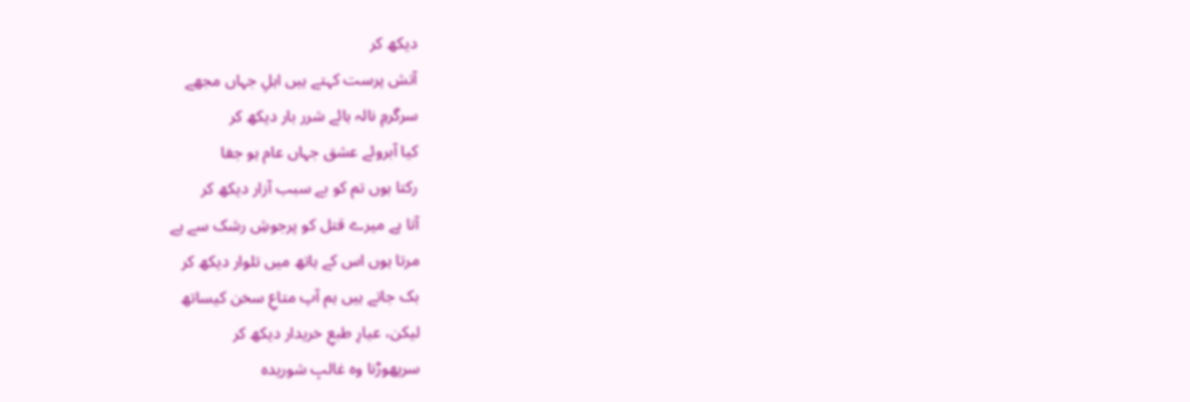دیکھ کر
آتش پرست کہتے ہیں اہلِ جہاں مجھے
سرگرمِ نالہ ہائے شرر بار دیکھ کر
کیا آبروئے عشق جہاں عام ہو جفا
رکتا ہوں تم کو بے سبب آزار دیکھ کر
آتا ہے میرے قتل کو پرجوشِ رشک سے ہے
مرتا ہوں اس کے ہاتھ میں تلوار دیکھ کر
بک جاتے ہیں ہم آپ متاعِ سخن کیساتھ
لیکن، عیارِ طبعِ خریدار دیکھ کر
سرپھوڑنا وہ غالبِ شوریدہ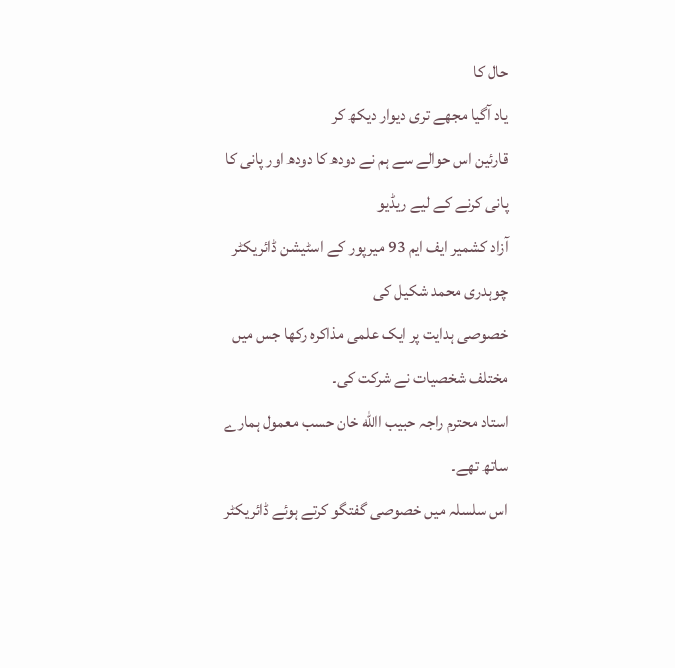حال کا
یاد آگیا مجھے تری دیوار دیکھ کر
قارئین اس حوالے سے ہم نے دودھ کا دودھ اور پانی کا پانی کرنے کے لیے ریڈیو
آزاد کشمیر ایف ایم 93 میرپور کے اسٹیشن ڈائریکٹر چوہدری محمد شکیل کی
خصوصی ہدایت پر ایک علمی مذاکرہ رکھا جس میں مختلف شخصیات نے شرکت کی۔
استاد محترم راجہ حبیب االله خان حسب معمول ہمارے ساتھ تھے۔
اس سلسلہ میں خصوصی گفتگو کرتے ہوئے ڈائریکٹر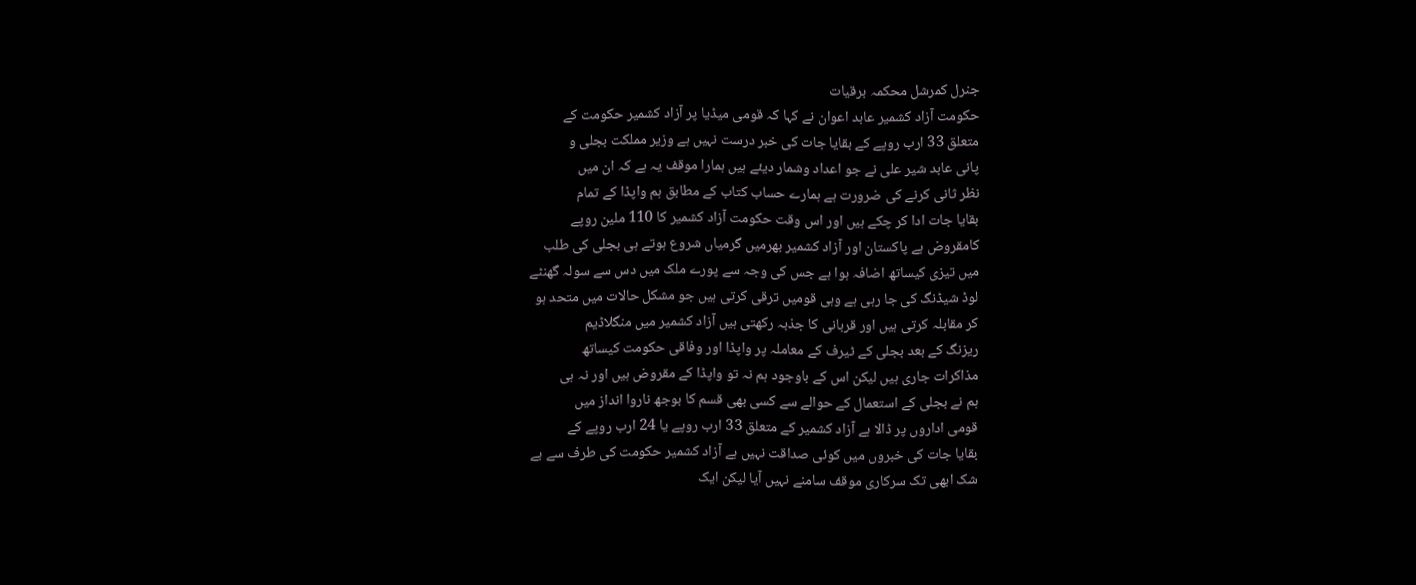جنرل کمرشل محکمہ برقیات
حکومت آزاد کشمیر عابد اعوان نے کہا کہ قومی میڈیا پر آزاد کشمیر حکومت کے
متعلق 33 ارب روپے کے بقایا جات کی خبر درست نہیں ہے وزیر مملکت بجلی و
پانی عابد شیر علی نے جو اعداد وشمار دیئے ہیں ہمارا موقف یہ ہے کہ ان میں
نظر ثانی کرنے کی ضرورت ہے ہمارے حساب کتاب کے مطابق ہم واپڈا کے تمام
بقایا جات ادا کر چکے ہیں اور اس وقت حکومت آزاد کشمیر کا 110 ملین روپے
کامقروض ہے پاکستان اور آزاد کشمیر بھرمیں گرمیاں شروع ہوتے ہی بجلی کی طلب
میں تیزی کیساتھ اضافہ ہوا ہے جس کی وجہ سے پورے ملک میں دس سے سولہ گھنٹے
لوڈ شیڈنگ کی جا رہی ہے وہی قومیں ترقی کرتی ہیں جو مشکل حالات میں متحد ہو
کر مقابلہ کرتی ہیں اور قربانی کا جذبہ رکھتی ہیں آزاد کشمیر میں منگلاڈیم
ریزنگ کے بعد بجلی کے ٹیرف کے معاملہ پر واپڈا اور وفاقی حکومت کیساتھ
مذاکرات جاری ہیں لیکن اس کے باوجود ہم نہ تو واپڈا کے مقروض ہیں اور نہ ہی
ہم نے بجلی کے استعمال کے حوالے سے کسی بھی قسم کا بوجھ ناروا انداز میں
قومی اداروں پر ڈالا ہے آزاد کشمیر کے متعلق 33 ارب روپے یا 24 ارب روپے کے
بقایا جات کی خبروں میں کوئی صداقت نہیں ہے آزاد کشمیر حکومت کی طرف سے بے
شک ابھی تک سرکاری موقف سامنے نہیں آیا لیکن ایک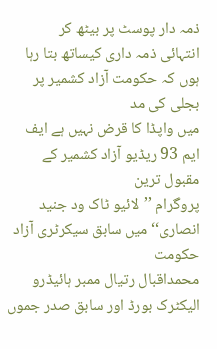ذمہ دار پوسٹ پر بیٹھ کر
انتہائی ذمہ داری کیساتھ بتا رہا ہوں کہ حکومت آزاد کشمیر پر بجلی کی مد
میں واپڈا کا قرض نہیں ہے ایف ایم 93 ریڈیو آزاد کشمیر کے مقبول ترین
پروگرام ’’لائیو ٹاک ود جنید انصاری‘‘ میں سابق سیکرٹری آزاد حکومت
محمداقبال رتیال ممبر ہائیڈرو الیکٹرک بورڈ اور سابق صدر جموں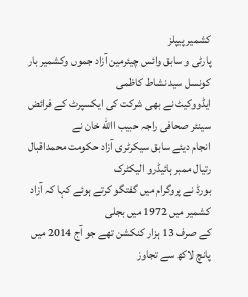کشمیر پیپلز
پارٹی و سابق وائس چیئرمین آزاد جموں وکشمیر بار کونسل سید نشاط کاظمی
ایڈووکیٹ نے بھی شرکت کی ایکسپرٹ کے فرائض سینئر صحافی راجہ حبیب االله خان نے
انجام دیئے سابق سیکرٹری آزاد حکومت محمداقبال رتیال ممبر ہائیڈرو الیکٹرک
بورڈ نے پروگرام میں گفتگو کرتے ہوئے کہا کہ آزاد کشمیر میں 1972 میں بجلی
کے صرف 13 ہزار کنکشن تھے جو آج 2014 میں پانچ لاکھ سے تجاوز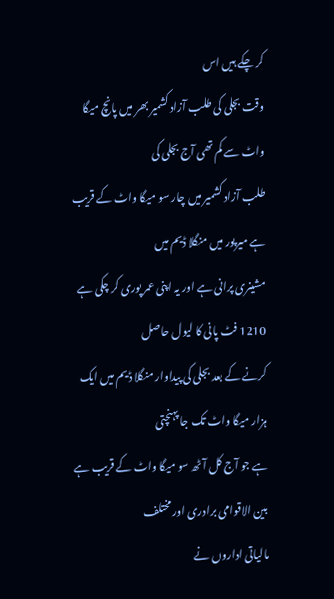کر چکے ہیں اس
وقت بجلی کی طلب آزاد کشمیر بھر میں پانچ میگا واٹ سے کم تھی آج بجلی کی
طلب آزاد کشمیر میں چار سو میگا واٹ کے قریب ہے میرپور میں منگلا ڈیم میں
مشینری پرانی ہے اور یہ اپنی عمر پوری کر چکی ہے 1210 فٹ پانی کا لیول حاصل
کرنے کے بعد بجلی کی پیداوار منگلا ڈیم میں ایک ہزار میگا واٹ تک جا پہنچتی
ہے جو آج کل آٹھ سو میگا واٹ کے قریب ہے بین الاقوامی برادری اور مختلف
مالیاتی اداروں نے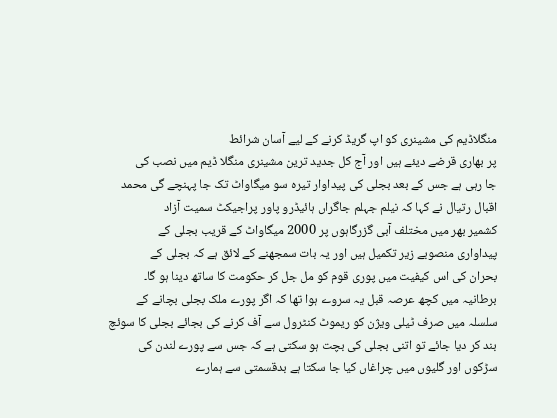منگلاڈیم کی مشینری کو اپ گریڈ کرنے کے لیے آسان شرائط
پر بھاری قرضے دیئے ہیں اور آج کل جدید ترین مشینری منگلا ڈیم میں نصب کی
جا رہی ہے جس کے بعد بجلی کی پیداوار تیرہ سو میگاواٹ تک جا پہنچے گی محمد
اقبال رتیال نے کہا کہ نیلم جہلم جاگراں ہائیڈرو پاور پراجیکٹ سمیت آزاد
کشمیر بھر میں مختلف آبی گزرگاہوں پر 2000 میگاواٹ کے قریب بجلی کے
پیداواری منصوبے زیر تکمیل ہیں اور یہ بات سمجھنے کے لائق ہے کہ بجلی کے
بحران کی اس کیفیت میں پوری قوم کو مل جل کر حکومت کا ساتھ دینا ہو گا۔
برطانیہ میں کچھ عرصہ قبل یہ سروے ہوا تھا کہ اگر پورے ملک بجلی بچانے کے
سلسلہ میں صرف ٹیلی ویژن کو ریموٹ کنٹرول سے آف کرنے کی بجائے بجلی کا سوئچ
بند کر دیا جائے تو اتنی بجلی کی بچت ہو سکتی ہے کہ جس سے پورے لندن کی
سڑکوں اور گلیوں میں چراغاں کیا جا سکتا ہے بدقسمتی سے ہمارے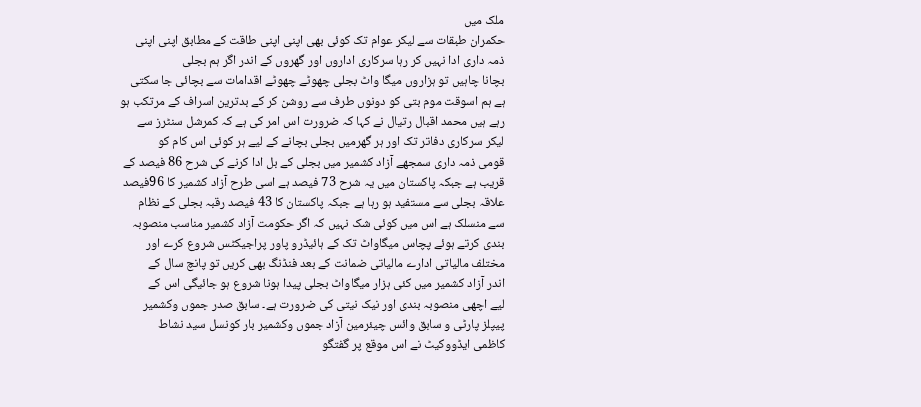ملک میں
حکمران طبقات سے لیکر عوام تک کوئی بھی اپنی اپنی طاقت کے مطابق اپنی اپنی
ذمہ داری ادا نہیں کر رہا سرکاری اداروں اور گھروں کے اندر اگر ہم بجلی
بچانا چاہیں تو ہزاروں میگا واٹ بجلی چھوٹے چھوٹے اقدامات سے بچائی جا سکتی
ہے ہم اسوقت موم بتی کو دونوں طرف سے روشن کر کے بدترین اسراف کے مرتکب ہو
رہے ہیں محمد اقبال رتیال نے کہا کہ ضرورت اس امر کی ہے کہ کمرشل سنٹرز سے
لیکر سرکاری دفاتر تک اور ہر گھرمیں بجلی بچانے کے لیے ہر کوئی اس کام کو
قومی ذمہ داری سمجھے آزاد کشمیر میں بجلی کے بل ادا کرنے کی شرح 86 فیصد کے
قریب ہے جبکہ پاکستان میں یہ شرح 73 فیصد ہے اسی طرح آزاد کشمیر کا 96فیصد
علاقہ بجلی سے مستفید ہو رہا ہے جبکہ پاکستان کا 43 فیصد رقبہ بجلی کے نظام
سے منسلک ہے اس میں کوئی شک نہیں کہ اگر حکومت آزاد کشمیر مناسب منصوبہ
بندی کرتے ہوئے پچاس میگاواٹ تک کے ہائیڈرو پاور پراجیکٹس شروع کرے اور
مختلف مالیاتی ادارے مالیاتی ضمانت کے بعد فنڈنگ بھی کریں تو پانچ سال کے
اندر آزاد کشمیر میں کئی ہزار میگاواٹ بجلی پیدا ہونا شروع ہو جائیگی اس کے
لیے اچھی منصوبہ بندی اور نیک نیتی کی ضرورت ہے۔ سابق صدر جموں وکشمیر
پیپلز پارٹی و سابق وائس چیئرمین آزاد جموں وکشمیر بار کونسل سید نشاط
کاظمی ایڈووکیٹ نے اس موقع پر گفتگو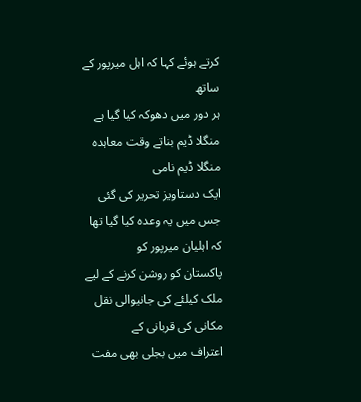کرتے ہوئے کہا کہ اہل میرپور کے ساتھ
ہر دور میں دھوکہ کیا گیا ہے منگلا ڈیم بناتے وقت معاہدہ منگلا ڈیم نامی
ایک دستاویز تحریر کی گئی جس میں یہ وعدہ کیا گیا تھا کہ اہلیان میرپور کو
پاکستان کو روشن کرنے کے لیے ملک کیلئے کی جانیوالی نقل مکانی کی قربانی کے
اعتراف میں بجلی بھی مفت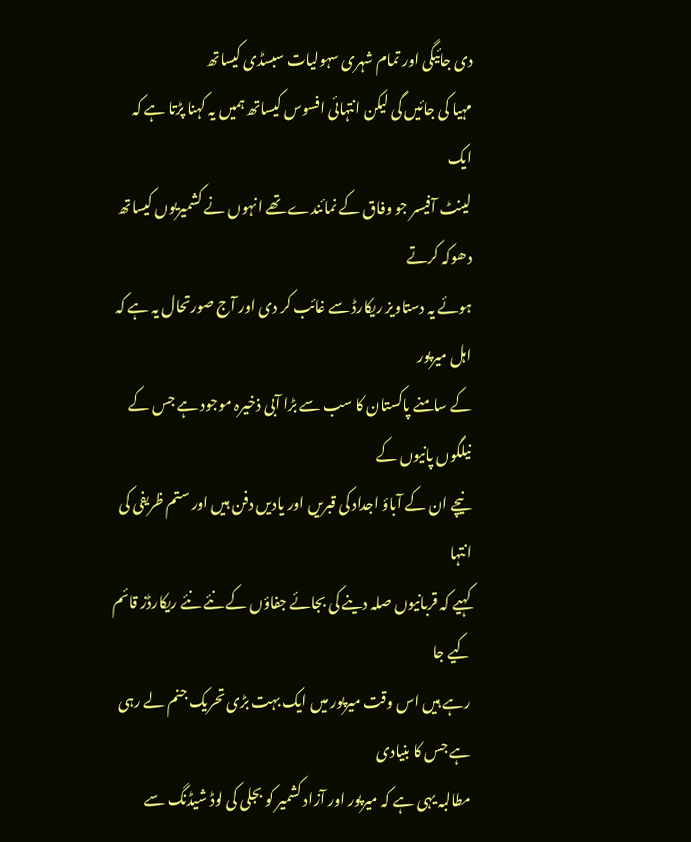دی جائیگی اور تمام شہری سہولیات سبسڈی کیساتھ
مہیا کی جائیں گی لیکن انتہائی افسوس کیساتھ ہمیں یہ کہنا پڑتا ہے کہ ایک
لینٹ آفیسر جو وفاق کے نمائندے تھے انہوں نے کشمیریوں کیساتھ دھوکہ کرتے
ہوئے یہ دستاویز ریکارڈ سے غائب کر دی اور آج صورتحال یہ ہے کہ اہل میرپور
کے سامنے پاکستان کا سب سے بڑا آبی ذخیرہ موجود ہے جس کے نیلگوں پانیوں کے
نیچے ان کے آباؤ اجداد کی قبریں اور یادیں دفن ہیں اور ستم ظریفی کی انتہا
کہیے کہ قربانیوں صلہ دینے کی بجائے جفاؤں کے نئے نئے ریکارڈز قائم کیے جا
رہے ہیں اس وقت میرپور میں ایک بہت بڑی تحریک جنم لے رہی ہے جس کا بنیادی
مطالبہ یہی ہے کہ میرپور اور آزاد کشمیر کو بجلی کی لوڈ شیڈنگ سے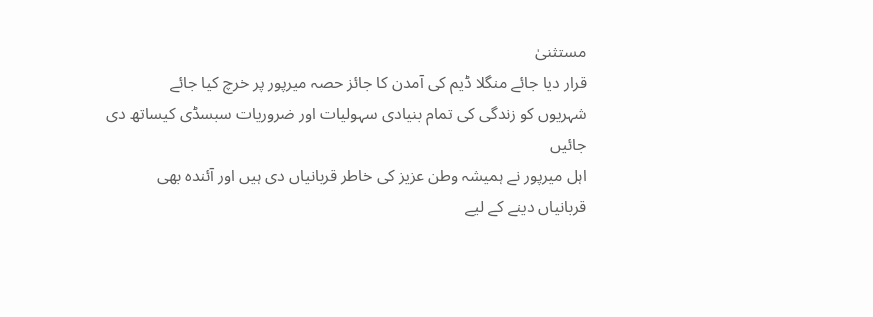مستثنیٰ
قرار دیا جائے منگلا ڈیم کی آمدن کا جائز حصہ میرپور پر خرچ کیا جائے
شہریوں کو زندگی کی تمام بنیادی سہولیات اور ضروریات سبسڈی کیساتھ دی جائیں
اہل میرپور نے ہمیشہ وطن عزیز کی خاطر قربانیاں دی ہیں اور آئندہ بھی
قربانیاں دینے کے لیے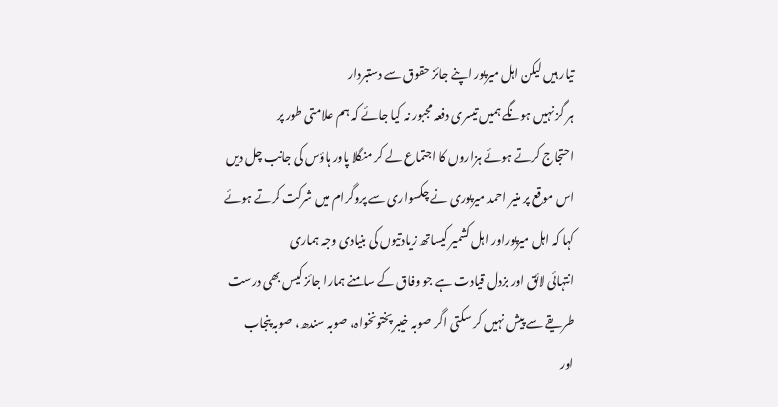تیار ہیں لیکن اہل میرپور اپنے جائز حقوق سے دستبردار
ہر گز نہیں ہونگے ہمیں تیسری دفعہ مجبور نہ کیا جائے کہ ہم علامتی طور پر
احتجاج کرتے ہوئے ہزاروں کا اجتماع لے کر منگلا پاور ہاؤس کی جانب چل دیں
اس موقع پر منیر احمد میرپوری نے چکسواری سے پروگرام میں شرکت کرتے ہوئے
کہا کہ اہل میرپوراور اہل کشمیر کیساتھ زیادتیوں کی بنیادی وجہ ہماری
انتہائی لائق اور بزدل قیادت ہے جو وفاق کے سامنے ہمارا جائز کیس بھی درست
طریقے سے پیش نہیں کر سکتی اگر صوبہ خیبر پختونخواہ، صوبہ سندھ، صوبہ پنجاب
اور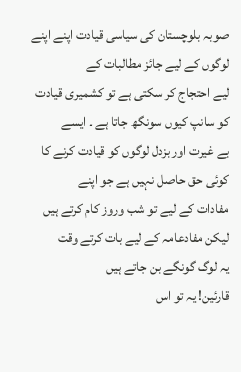صوبہ بلوچستان کی سیاسی قیادت اپنے اپنے لوگوں کے لیے جائز مطالبات کے
لیے احتجاج کر سکتی ہے تو کشمیری قیادت کو سانپ کیوں سونگھ جاتا ہے ۔ ایسے
بے غیرت اور بزدل لوگوں کو قیادت کرنے کا کوئی حق حاصل نہیں ہے جو اپنے
مفادات کے لیے تو شب وروز کام کرتے ہیں لیکن مفادعامہ کے لیے بات کرتے وقت
یہ لوگ گونگے بن جاتے ہیں
قارئین! یہ تو اس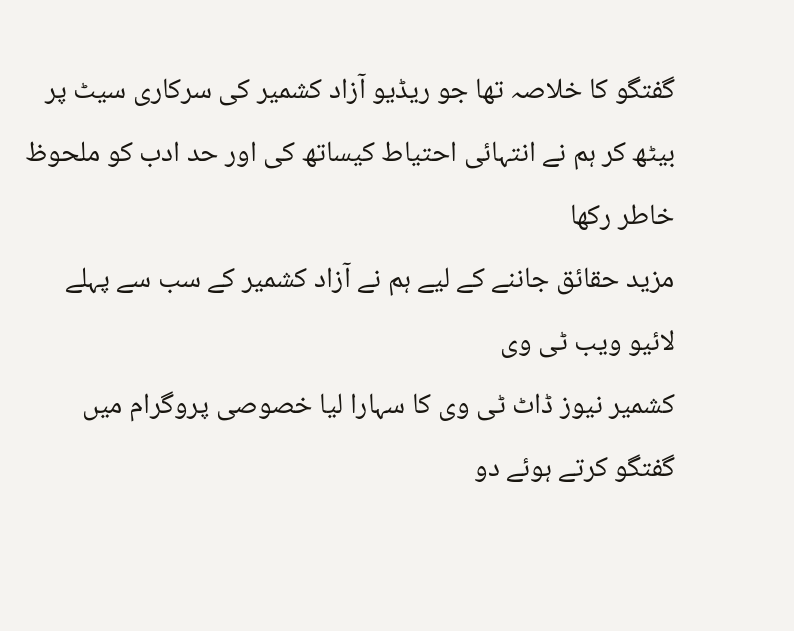گفتگو کا خلاصہ تھا جو ریڈیو آزاد کشمیر کی سرکاری سیٹ پر
بیٹھ کر ہم نے انتہائی احتیاط کیساتھ کی اور حد ادب کو ملحوظ خاطر رکھا
مزید حقائق جاننے کے لیے ہم نے آزاد کشمیر کے سب سے پہلے لائیو ویب ٹی وی
کشمیر نیوز ڈاٹ ٹی وی کا سہارا لیا خصوصی پروگرام میں گفتگو کرتے ہوئے دو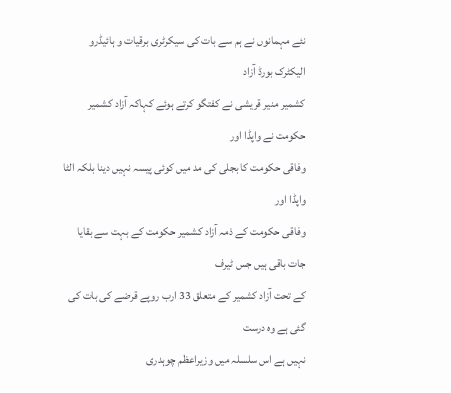نئے مہمانوں نے ہم سے بات کی سیکرٹری برقیات و ہائیڈرو الیکٹرک بورڈ آزاد
کشمیر منیر قریشی نے کفتگو کرتے ہوئے کہاکہ آزاد کشمیر حکومت نے واپڈا اور
وفاقی حکومت کا بجلی کی مد میں کوئی پیسہ نہیں دینا بلکہ الٹا واپڈا اور
وفاقی حکومت کے ذمہ آزاد کشمیر حکومت کے بہت سے بقایا جات باقی ہیں جس ٹیرف
کے تحت آزاد کشمیر کے متعلق 33 ارب روپے قرضے کی بات کی گئی ہے وہ درست
نہیں ہے اس سلسلہ میں وزیراعظم چوہدری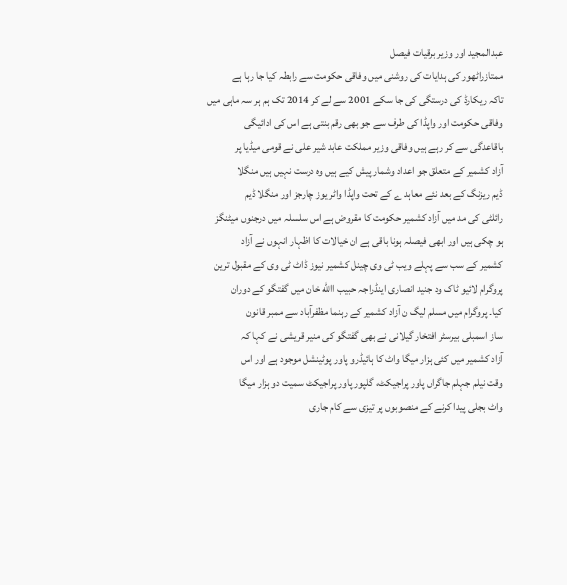عبدالمجید اور وزیر برقیات فیصل
ممتازراٹھور کی ہدایات کی روشنی میں وفاقی حکومت سے رابطہ کیا جا رہا ہے
تاکہ ریکارڈ کی درستگی کی جا سکے 2001 سے لے کر 2014 تک ہم ہر سہ ماہی میں
وفاقی حکومت اور واپڈا کی طرف سے جو بھی رقم بنتی ہے اس کی ادائیگی
باقاعدگی سے کر رہے ہیں وفاقی وزیر مملکت عابد شیر علی نے قومی میڈیا پر
آزاد کشمیر کے متعلق جو اعداد وشمار پیش کیے ہیں وہ درست نہیں ہیں منگلا
ڈیم ریزنگ کے بعد نئے معاہد ے کے تحت واپڈا واٹر یوز چارجز اور منگلا ڈیم
رائلٹی کی مد میں آزاد کشمیر حکومت کا مقروض ہے اس سلسلہ میں درجنوں میٹنگز
ہو چکی ہیں اور ابھی فیصلہ ہونا باقی ہے ان خیالات کا اظہار انہوں نے آزاد
کشمیر کے سب سے پہلے ویب ٹی وی چینل کشمیر نیوز ڈاٹ ٹی وی کے مقبول ترین
پروگرام لائیو ٹاک ود جنید انصاری اینڈراجہ حبیب االله خان میں گفتگو کے دوران
کیا۔ پروگرام میں مسلم لیگ ن آزاد کشمیر کے رہنما مظفرآباد سے ممبر قانون
ساز اسمبلی بیرسٹر افتخار گیلانی نے بھی گفتگو کی منیر قریشی نے کہا کہ
آزاد کشمیر میں کئی ہزار میگا واٹ کا ہائیڈرو پاور پوٹینشل موجود ہے اور اس
وقت نیلم جہلم جاگراں پاور پراجیکٹ، گلپور پاور پراجیکٹ سمیت دو ہزار میگا
واٹ بجلی پیدا کرنے کے منصوبوں پر تیزی سے کام جاری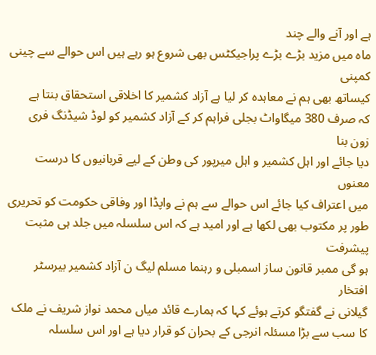ہے اور آنے والے چند
ماہ میں مزید بڑے بڑے پراجیکٹس بھی شروع ہو رہے ہیں اس حوالے سے چینی کمپنی
کیساتھ بھی ہم نے معاہدہ کر لیا ہے آزاد کشمیر کا اخلاقی استحقاق بنتا ہے
کہ صرف 380 میگاواٹ بجلی فراہم کر کے آزاد کشمیر کو لوڈ شیڈنگ فری زون بنا
دیا جائے اور اہل کشمیر و اہل میرپور کی وطن کے لیے قربانیوں کا درست معنوں
میں اعتراف کیا جائے اس حوالے سے ہم نے واپڈا اور وفاقی حکومت کو تحریری
طور پر مکتوب بھی لکھا ہے اور امید ہے کہ اس سلسلہ میں جلد ہی مثبت پیشرفت
ہو گی ممبر قانون ساز اسمبلی و رہنما مسلم لیگ ن آزاد کشمیر بیرسٹر افتخار
گیلانی نے گفتگو کرتے ہوئے کہا کہ ہمارے قائد میاں محمد نواز شریف نے ملک
کا سب سے بڑا مسئلہ انرجی کے بحران کو قرار دیا ہے اور اس سلسلہ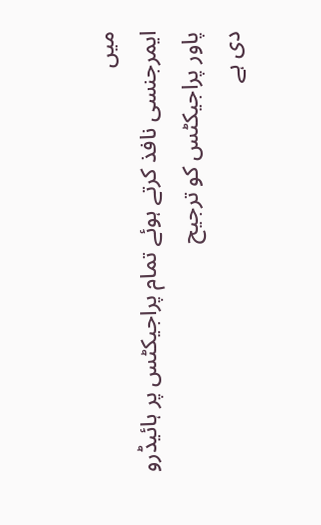میں
ایمرجنسی نافذ کرتے ہوئے تمام پراجیکٹس پر ہائیڈرو پاور پراجیکٹس کو ترجیح
دی ہے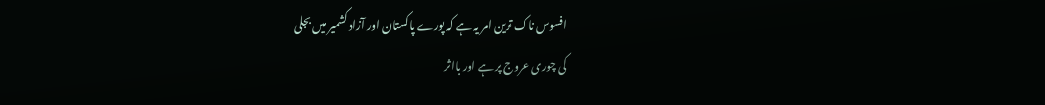افسوس ناک ترین امر یہ ہے کہ پورے پاکستان اور آزاد کشمیر میں بجلی
کی چوری عروج پر ہے اور بااثر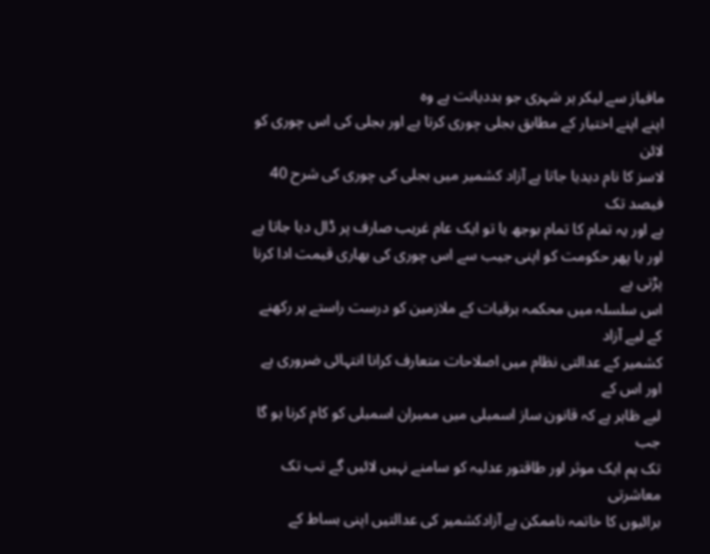مافیاز سے لیکر ہر شہری جو بددیانت ہے وہ
اپنے اپنے اختیار کے مطابق بجلی چوری کرتا ہے اور بجلی کی اس چوری کو لائن
لاسز کا نام دیدیا جاتا ہے آزاد کشمیر میں بجلی کی چوری کی شرح 40 فیصد تک
ہے اور یہ تمام کا تمام بوجھ یا تو ایک عام غریب صارف پر ڈال دیا جاتا ہے
اور یا پھر حکومت کو اپنی جیب سے اس چوری کی بھاری قیمت ادا کرنا پڑتی ہے
اس سلسلہ میں محکمہ برقیات کے ملازمین کو درست راستے پر رکھنے کے لیے آزاد
کشمیر کے عدالتی نظام میں اصلاحات متعارف کرانا انتہائی ضروری ہے اور اس کے
لیے ظاہر ہے کہ قانون ساز اسمبلی میں ممبران اسمبلی کو کام کرنا ہو گا جب
تک ہم ایک موثر اور طاقتور عدلیہ کو سامنے نہیں لائیں گے تب تک معاشرتی
برائیوں کا خاتمہ ناممکن ہے آزادکشمیر کی عدالتیں اپنی بساط کے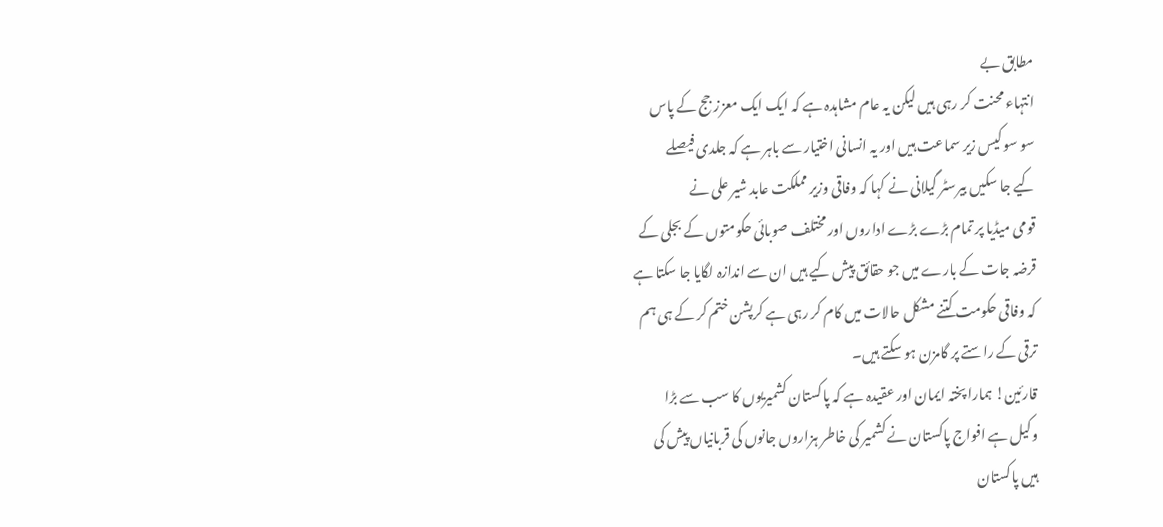مطابق بے
انتہاء محنت کر رہی ہیں لیکن یہ عام مشاہدہ ہے کہ ایک ایک معزز جج کے پاس
سو سو کیس زیر سماعت ہیں اور یہ انسانی اختیار سے باہر ہے کہ جلدی فیصلے
کیے جا سکیں بیرسٹر گیلانی نے کہا کہ وفاقی وزیر مملکت عابد شیر علی نے
قومی میڈیا پر تمام بڑے بڑے اداروں اور مختلف صوبائی حکومتوں کے بجلی کے
قرضہ جات کے بارے میں جو حقائق پیش کیے ہیں ان سے اندازہ لگایا جا سکتا ہے
کہ وفاقی حکومت کتنے مشکل حالات میں کام کر رہی ہے کرپشن ختم کر کے ہی ہم
ترقی کے راستے پر گامزن ہو سکتے ہیں۔
قارئین! ہمارا پختہ ایمان اور عقیدہ ہے کہ پاکستان کشمیریوں کا سب سے بڑا
وکیل ہے افواج پاکستان نے کشمیر کی خاطر ہزاروں جانوں کی قربانیاں پیش کی
ہیں پاکستان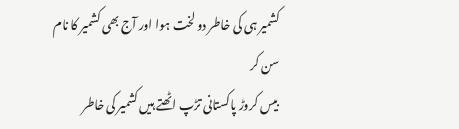کشمیر ہی کی خاطر دو لخت ہوا اور آج بھی کشمیر کا نام سن کر
بیس کروڑ پاکستانی تڑپ اٹھتے ہیں کشمیر کی خاطر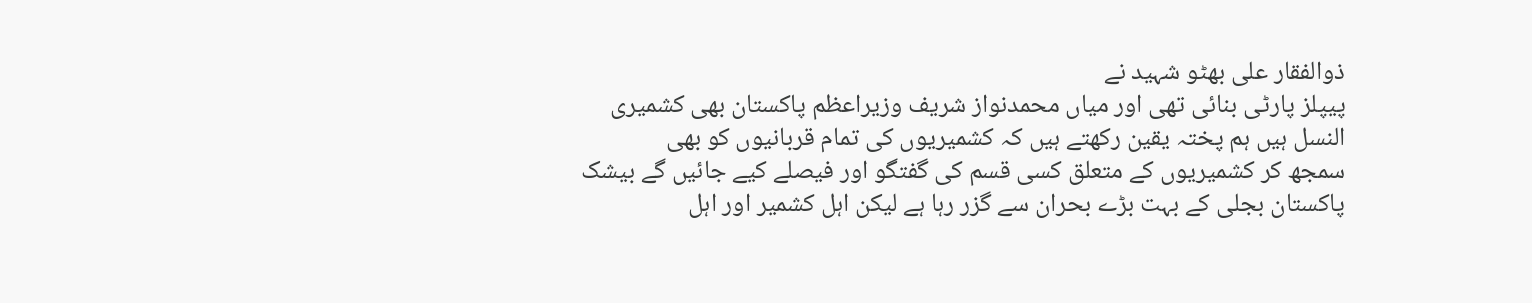ذوالفقار علی بھٹو شہید نے
پیپلز پارٹی بنائی تھی اور میاں محمدنواز شریف وزیراعظم پاکستان بھی کشمیری
النسل ہیں ہم پختہ یقین رکھتے ہیں کہ کشمیریوں کی تمام قربانیوں کو بھی
سمجھ کر کشمیریوں کے متعلق کسی قسم کی گفتگو اور فیصلے کیے جائیں گے بیشک
پاکستان بجلی کے بہت بڑے بحران سے گزر رہا ہے لیکن اہل کشمیر اور اہل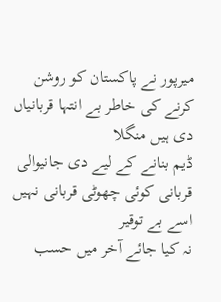میرپور نے پاکستان کو روشن کرنے کی خاطر بے انتہا قربانیاں دی ہیں منگلا
ڈیم بنانے کے لیے دی جانیوالی قربانی کوئی چھوٹی قربانی نہیں اسے بے توقیر
نہ کیا جائے آخر میں حسب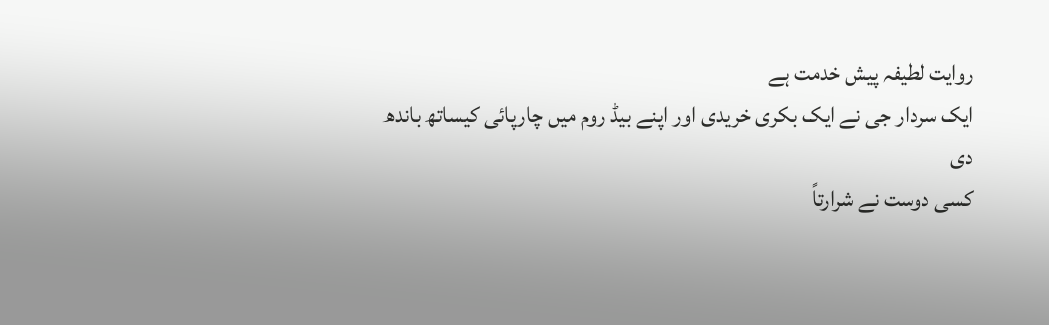روایت لطیفہ پیش خدمت ہے
ایک سردار جی نے ایک بکری خریدی اور اپنے بیڈ روم میں چارپائی کیساتھ باندھ
دی
کسی دوست نے شرارتاً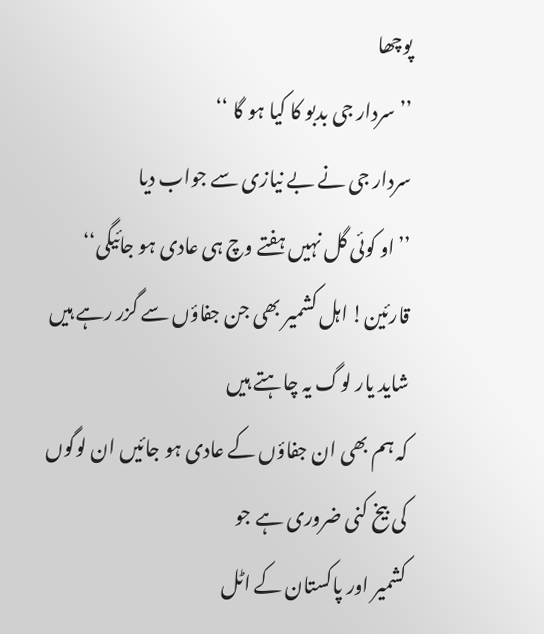پوچھا
’’سردار جی بدبو کا کیا ہو گا ‘‘
سردار جی نے بے نیازی سے جواب دیا
’’او کوئی گل نہیں ہفتے وچ ہی عادی ہو جائیگی‘‘
قارئین! اہل کشمیر بھی جن جفاؤں سے گزر رہے ہیں شاید یار لوگ یہ چاہتے ہیں
کہ ہم بھی ان جفاؤں کے عادی ہو جائیں ان لوگوں کی بیخ کنی ضروری ہے جو
کشمیر اور پاکستان کے اٹل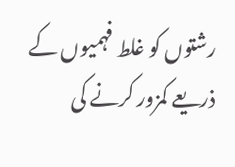رشتوں کو غلط فہمیوں کے ذریعے کمزور کرنے کی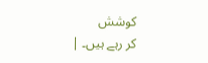کوشش
کر رہے ہیں۔ |